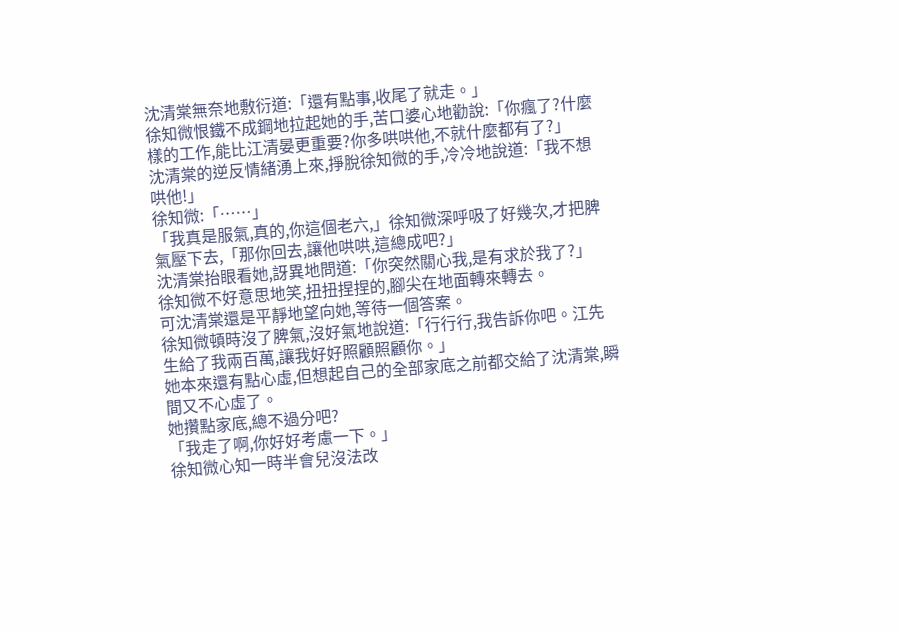沈清棠無奈地敷衍道:「還有點事,收尾了就走。」
徐知微恨鐵不成鋼地拉起她的手,苦口婆心地勸說:「你瘋了?什麼樣的工作,能比江清晏更重要?你多哄哄他,不就什麼都有了?」
沈清棠的逆反情緒湧上來,掙脫徐知微的手,冷冷地說道:「我不想哄他!」
徐知微:「……」
「我真是服氣,真的,你這個老六,」徐知微深呼吸了好幾次,才把脾氣壓下去,「那你回去,讓他哄哄,這總成吧?」
沈清棠抬眼看她,訝異地問道:「你突然關心我,是有求於我了?」
徐知微不好意思地笑,扭扭捏捏的,腳尖在地面轉來轉去。
可沈清棠還是平靜地望向她,等待一個答案。
徐知微頓時沒了脾氣,沒好氣地說道:「行行行,我告訴你吧。江先生給了我兩百萬,讓我好好照顧照顧你。」
她本來還有點心虛,但想起自己的全部家底之前都交給了沈清棠,瞬間又不心虛了。
她攢點家底,總不過分吧?
「我走了啊,你好好考慮一下。」
徐知微心知一時半會兒沒法改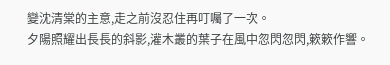變沈清棠的主意,走之前沒忍住再叮囑了一次。
夕陽照耀出長長的斜影,灌木叢的葉子在風中忽閃忽閃,簌簌作響。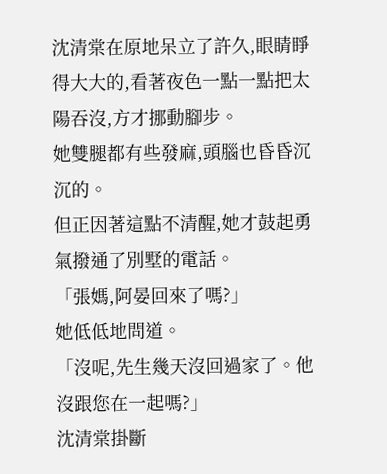沈清棠在原地呆立了許久,眼睛睜得大大的,看著夜色一點一點把太陽吞沒,方才挪動腳步。
她雙腿都有些發麻,頭腦也昏昏沉沉的。
但正因著這點不清醒,她才鼓起勇氣撥通了別墅的電話。
「張媽,阿晏回來了嗎?」
她低低地問道。
「沒呢,先生幾天沒回過家了。他沒跟您在一起嗎?」
沈清棠掛斷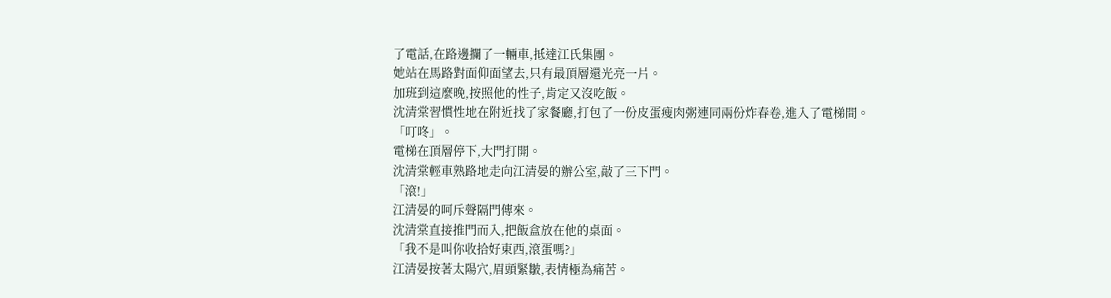了電話,在路邊攔了一輛車,抵達江氏集團。
她站在馬路對面仰面望去,只有最頂層還光亮一片。
加班到這麼晚,按照他的性子,肯定又沒吃飯。
沈清棠習慣性地在附近找了家餐廳,打包了一份皮蛋瘦肉粥連同兩份炸春卷,進入了電梯間。
「叮咚」。
電梯在頂層停下,大門打開。
沈清棠輕車熟路地走向江清晏的辦公室,敲了三下門。
「滾!」
江清晏的呵斥聲隔門傳來。
沈清棠直接推門而入,把飯盒放在他的桌面。
「我不是叫你收拾好東西,滾蛋嗎?」
江清晏按著太陽穴,眉頭緊皺,表情極為痛苦。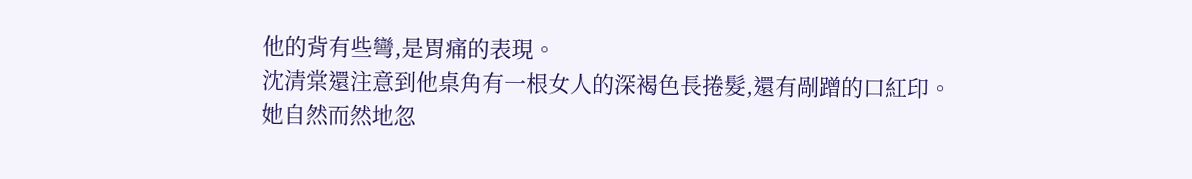他的背有些彎,是胃痛的表現。
沈清棠還注意到他桌角有一根女人的深褐色長捲髮,還有剮蹭的口紅印。
她自然而然地忽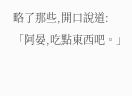略了那些,開口說道:「阿晏,吃點東西吧。」